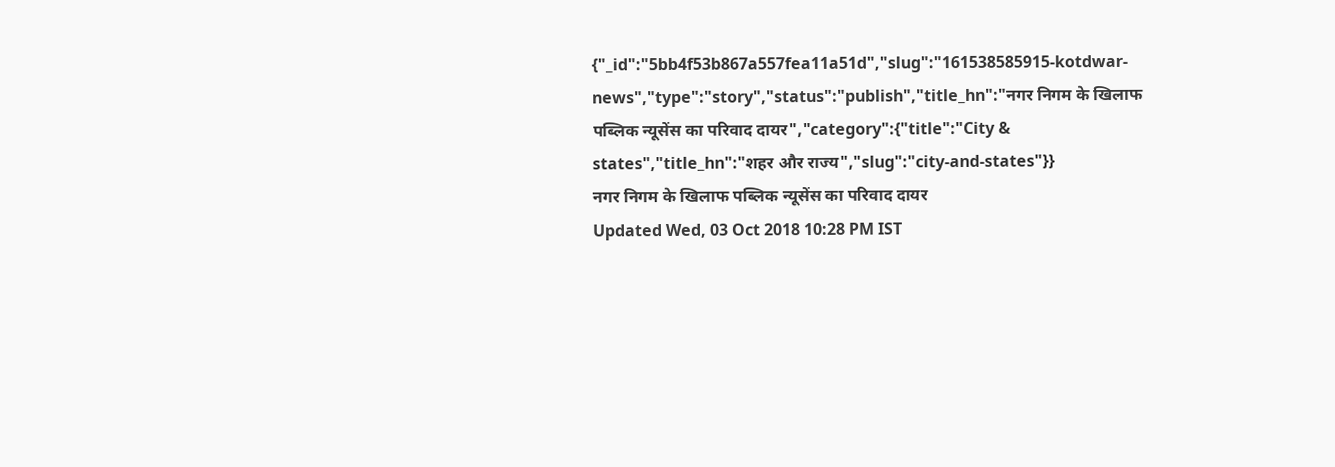{"_id":"5bb4f53b867a557fea11a51d","slug":"161538585915-kotdwar-news","type":"story","status":"publish","title_hn":"नगर निगम के खिलाफ पब्लिक न्यूसेंस का परिवाद दायर","category":{"title":"City & states","title_hn":"शहर और राज्य","slug":"city-and-states"}}
नगर निगम के खिलाफ पब्लिक न्यूसेंस का परिवाद दायर
Updated Wed, 03 Oct 2018 10:28 PM IST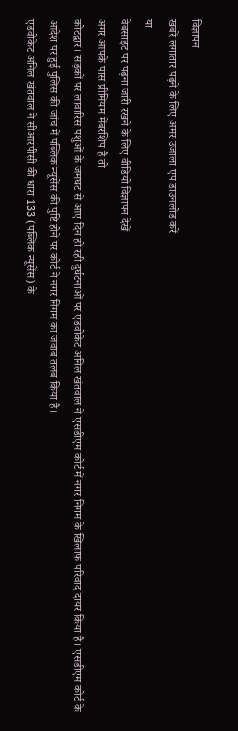विज्ञापन
खबरें लगातार पढ़ने के लिए अमर उजाला एप डाउनलोड करें
या
वेबसाइट पर पढ़ना जारी रखने के लिए वीडियो विज्ञापन देखें
अगर आपके पास प्रीमियम मेंबरशिप है तो
कोटद्वार। सड़कों पर लावारिस पशुओं के जमघट से आए दिन हो रही दुर्घटनाओं पर एडवोकेट अनिल खंतवाल ने एसडीएम कोर्ट में नगर निगम के खिलाफ परिवाद दायर किया है। एसडीएम कोर्ट के आदेश पर हुई पुलिस की जांच में पब्लिक न्यूसेंस की पुष्टि होने पर कोर्ट ने नगर निगम का जवाब तलब किया है।
एडवोकेट अनिल खंतवाल ने सीआरपीसी की धारा 133 (पब्लिक न्यूसेंस) के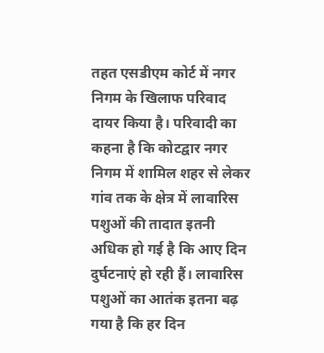तहत एसडीएम कोर्ट में नगर निगम के खिलाफ परिवाद दायर किया है। परिवादी का कहना है कि कोटद्वार नगर निगम में शामिल शहर से लेकर गांव तक के क्षेत्र में लावारिस पशुओं की तादात इतनी अधिक हो गई है कि आए दिन दुर्घटनाएं हो रही हैं। लावारिस पशुओं का आतंक इतना बढ़ गया है कि हर दिन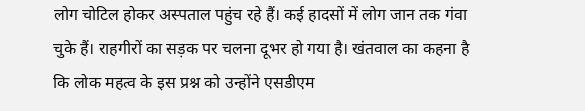लोग चोटिल होकर अस्पताल पहुंच रहे हैं। कई हादसों में लोग जान तक गंवा चुके हैं। राहगीरों का सड़क पर चलना दूभर हो गया है। खंतवाल का कहना है कि लोक महत्व के इस प्रश्न को उन्होंने एसडीएम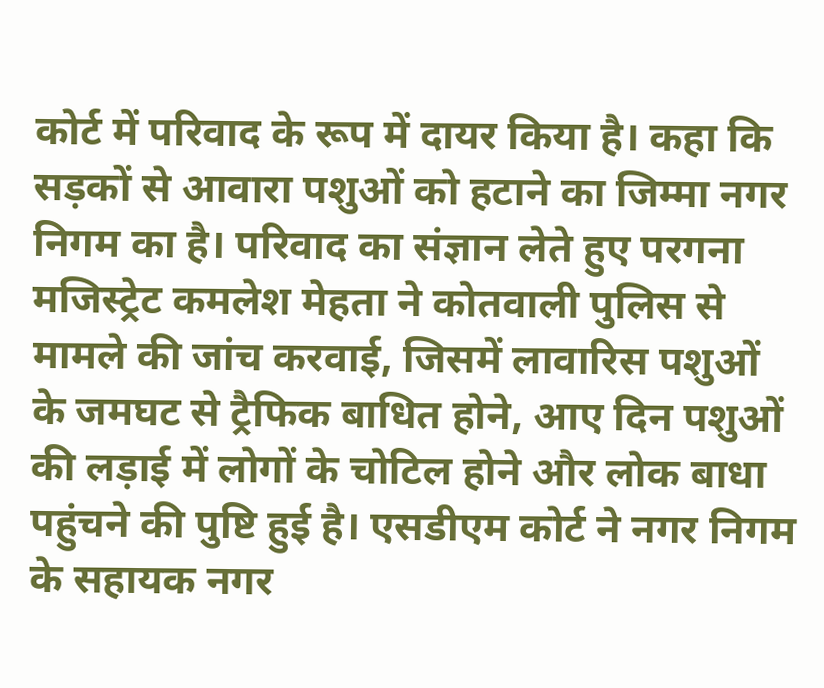कोर्ट में परिवाद के रूप में दायर किया है। कहा कि सड़कों से आवारा पशुओं को हटाने का जिम्मा नगर निगम का है। परिवाद का संज्ञान लेते हुए परगना मजिस्ट्रेट कमलेश मेहता ने कोतवाली पुलिस से मामले की जांच करवाई, जिसमें लावारिस पशुओं के जमघट से ट्रैफिक बाधित होने, आए दिन पशुओं की लड़ाई में लोगों के चोटिल होने और लोक बाधा पहुंचने की पुष्टि हुई है। एसडीएम कोर्ट ने नगर निगम के सहायक नगर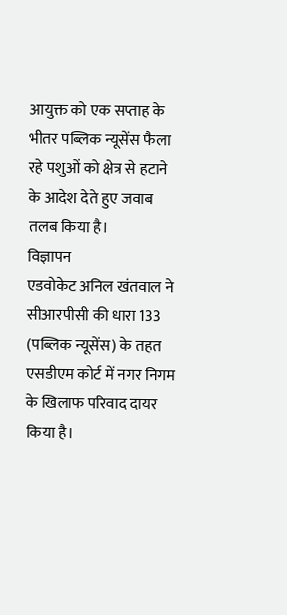आयुक्त को एक सप्ताह के भीतर पब्लिक न्यूसेंस फैला रहे पशुओं को क्षेत्र से हटाने के आदेश देते हुए जवाब तलब किया है।
विज्ञापन
एडवोकेट अनिल खंतवाल ने सीआरपीसी की धारा 133 (पब्लिक न्यूसेंस) के तहत एसडीएम कोर्ट में नगर निगम के खिलाफ परिवाद दायर किया है।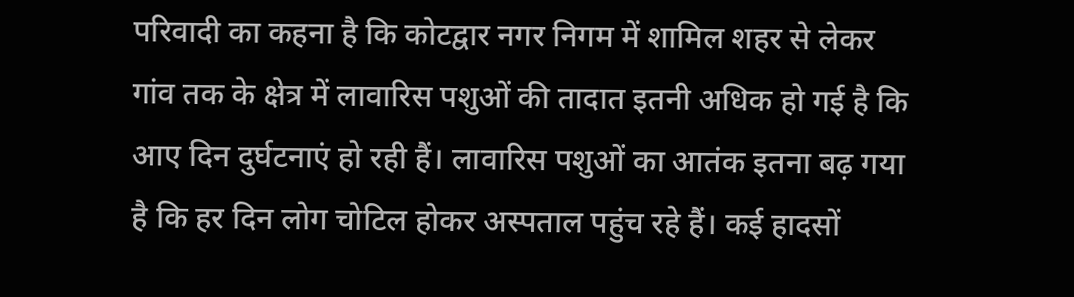परिवादी का कहना है कि कोटद्वार नगर निगम में शामिल शहर से लेकर गांव तक के क्षेत्र में लावारिस पशुओं की तादात इतनी अधिक हो गई है कि आए दिन दुर्घटनाएं हो रही हैं। लावारिस पशुओं का आतंक इतना बढ़ गया है कि हर दिन लोग चोटिल होकर अस्पताल पहुंच रहे हैं। कई हादसों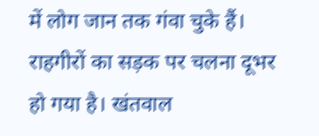में लोग जान तक गंवा चुके हैं। राहगीरों का सड़क पर चलना दूभर हो गया है। खंतवाल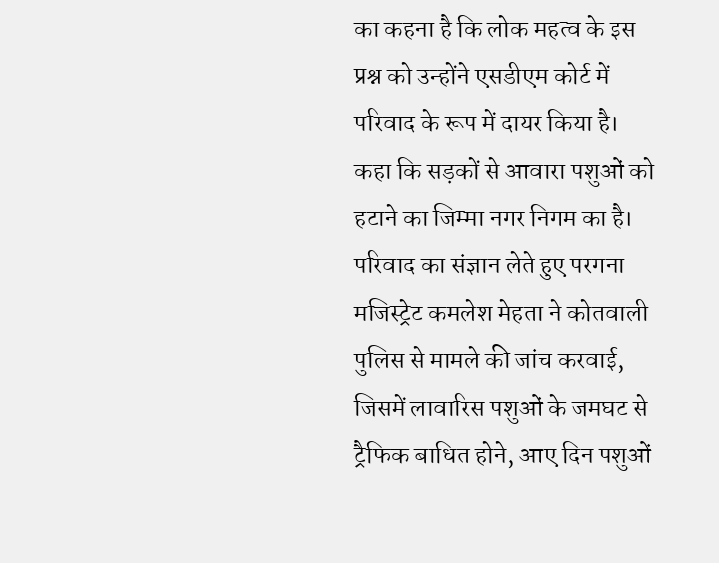का कहना है कि लोक महत्व के इस प्रश्न को उन्होंने एसडीएम कोर्ट में परिवाद के रूप में दायर किया है। कहा कि सड़कों से आवारा पशुओं को हटाने का जिम्मा नगर निगम का है। परिवाद का संज्ञान लेते हुए परगना मजिस्ट्रेट कमलेश मेहता ने कोतवाली पुलिस से मामले की जांच करवाई, जिसमें लावारिस पशुओं के जमघट से ट्रैफिक बाधित होने, आए दिन पशुओं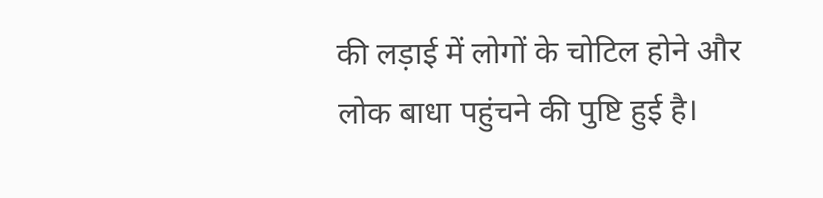की लड़ाई में लोगों के चोटिल होने और लोक बाधा पहुंचने की पुष्टि हुई है।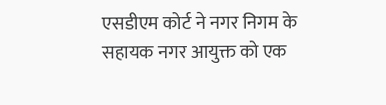एसडीएम कोर्ट ने नगर निगम के सहायक नगर आयुक्त को एक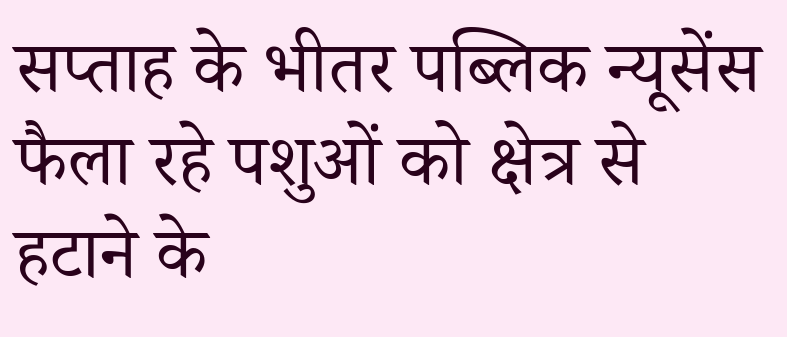सप्ताह के भीतर पब्लिक न्यूसेंस फैला रहे पशुओं को क्षेत्र से हटाने के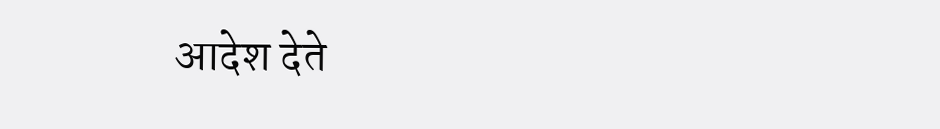आदेश देते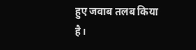हुए जवाब तलब किया है।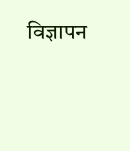विज्ञापन